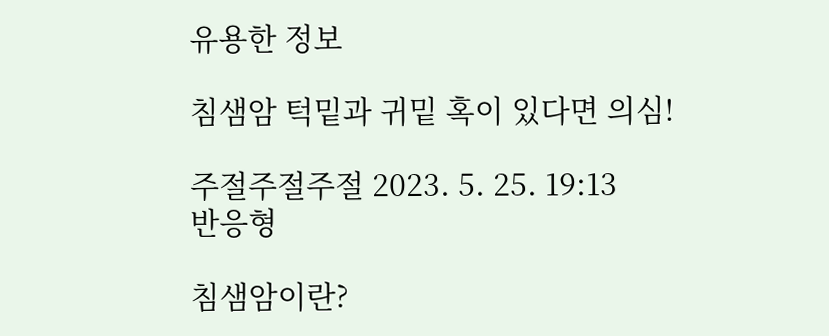유용한 정보

침샘암 턱밑과 귀밑 혹이 있다면 의심!

주절주절주절 2023. 5. 25. 19:13
반응형

침샘암이란?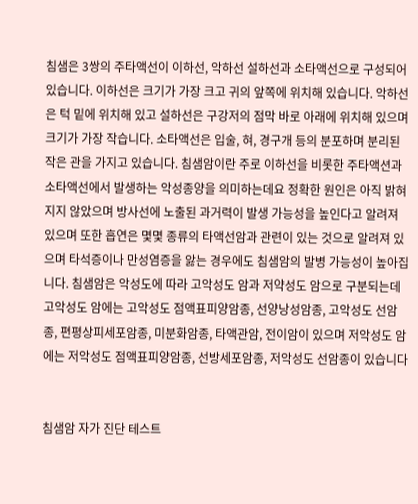침샘은 3쌍의 주타액선이 이하선, 악하선 설하선과 소타액선으로 구성되어 있습니다. 이하선은 크기가 가장 크고 귀의 앞쪽에 위치해 있습니다. 악하선은 턱 밑에 위치해 있고 설하선은 구강저의 점막 바로 아래에 위치해 있으며 크기가 가장 작습니다. 소타액선은 입술, 혀, 경구개 등의 분포하며 분리된 작은 관을 가지고 있습니다. 침샘암이란 주로 이하선을 비롯한 주타액션과 소타액선에서 발생하는 악성종양을 의미하는데요 정확한 원인은 아직 밝혀지지 않았으며 방사선에 노출된 과거력이 발생 가능성을 높인다고 알려져 있으며 또한 흡연은 몇몇 종류의 타액선암과 관련이 있는 것으로 알려져 있으며 타석증이나 만성염증을 앓는 경우에도 침샘암의 발병 가능성이 높아집니다. 침샘암은 악성도에 따라 고악성도 암과 저약성도 암으로 구분되는데 고악성도 암에는 고악성도 점액표피양암종, 선양낭성암종, 고악성도 선암종, 편평상피세포암종, 미분화암종, 타액관암, 전이암이 있으며 저악성도 암에는 저악성도 점액표피양암종, 선방세포암종, 저악성도 선암종이 있습니다


침샘암 자가 진단 테스트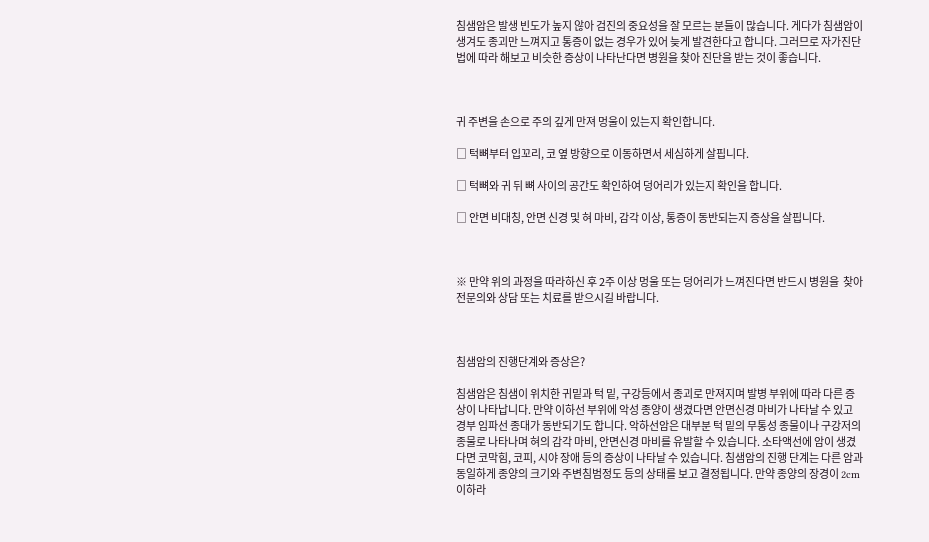침샘암은 발생 빈도가 높지 않아 검진의 중요성을 잘 모르는 분들이 많습니다. 게다가 침샘암이 생겨도 종괴만 느껴지고 통증이 없는 경우가 있어 늦게 발견한다고 합니다. 그러므로 자가진단법에 따라 해보고 비슷한 증상이 나타난다면 병원을 찾아 진단을 받는 것이 좋습니다.



귀 주변을 손으로 주의 깊게 만져 멍울이 있는지 확인합니다.

□ 턱뼈부터 입꼬리, 코 옆 방향으로 이동하면서 세심하게 살핍니다.

□ 턱뼈와 귀 뒤 뼈 사이의 공간도 확인하여 덩어리가 있는지 확인을 합니다.

□ 안면 비대칭, 안면 신경 및 혀 마비, 감각 이상, 통증이 동반되는지 증상을 살핍니다.



※ 만약 위의 과정을 따라하신 후 2주 이상 멍울 또는 덩어리가 느껴진다면 반드시 병원을  찾아 전문의와 상담 또는 치료를 받으시길 바랍니다.



침샘암의 진행단계와 증상은?

침샘암은 침샘이 위치한 귀밑과 턱 밑, 구강등에서 종괴로 만져지며 발병 부위에 따라 다른 증상이 나타납니다. 만약 이하선 부위에 악성 종양이 생겼다면 안면신경 마비가 나타날 수 있고 경부 임파선 종대가 동반되기도 합니다. 악하선암은 대부분 턱 밑의 무통성 종물이나 구강저의 종물로 나타나며 혀의 감각 마비, 안면신경 마비를 유발할 수 있습니다. 소타액선에 암이 생겼다면 코막힘, 코피, 시야 장애 등의 증상이 나타날 수 있습니다. 침샘암의 진행 단계는 다른 암과 동일하게 종양의 크기와 주변침범정도 등의 상태를 보고 결정됩니다. 만약 종양의 장경이 2cm이하라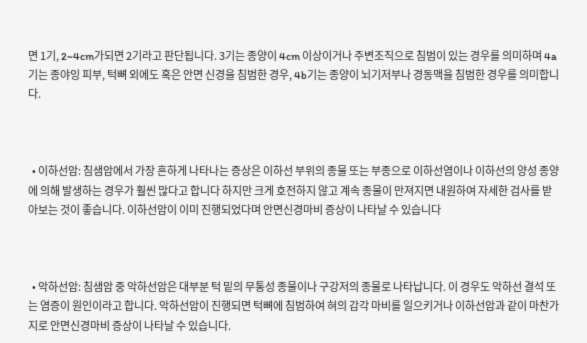면 1기, 2~4cm가되면 2기라고 판단됩니다. 3기는 종양이 4cm 이상이거나 주변조직으로 침범이 있는 경우를 의미하며 4a기는 종야잉 피부, 턱뼈 외에도 혹은 안면 신경을 침범한 경우, 4b기는 종양이 뇌기저부나 경동맥을 침범한 경우를 의미합니다.



  • 이하선암: 침샘암에서 가장 흔하게 나타나는 증상은 이하선 부위의 종물 또는 부종으로 이하선염이나 이하선의 양성 종양에 의해 발생하는 경우가 훨씬 많다고 합니다 하지만 크게 호전하지 않고 계속 종물이 만져지면 내원하여 자세한 검사를 받아보는 것이 좋습니다. 이하선암이 이미 진행되었다며 안면신경마비 증상이 나타날 수 있습니다



  • 악하선암: 침샘암 중 악하선암은 대부분 턱 밑의 무통성 종물이나 구강저의 종물로 나타납니다. 이 경우도 악하선 결석 또는 염증이 원인이라고 합니다. 악하선암이 진행되면 턱뼈에 침범하여 혀의 감각 마비를 일으키거나 이하선암과 같이 마찬가지로 안면신경마비 증상이 나타날 수 있습니다.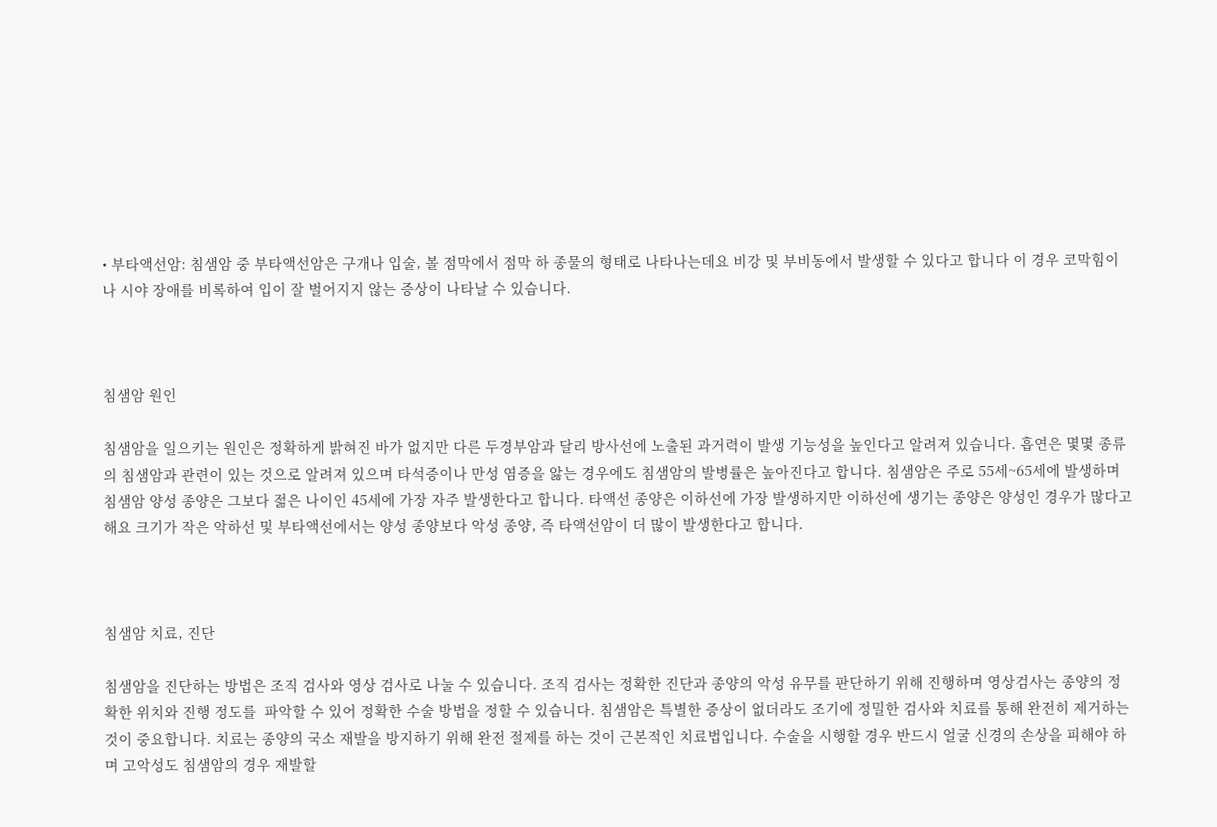• 부타액선암: 침샘암 중 부타액선암은 구개나 입술, 볼 점막에서 점막 하 종물의 형태로 나타나는데요 비강 및 부비동에서 발생할 수 있다고 합니다 이 경우 코막힘이나 시야 장애를 비록하여 입이 잘 벌어지지 않는 증상이 나타날 수 있습니다.



침샘암 원인

침샘암을 일으키는 원인은 정확하게 밝혀진 바가 없지만 다른 두경부암과 달리 방사선에 노출된 과거력이 발생 기능성을 높인다고 알려져 있습니다. 흡연은 몇몇 종류의 침샘암과 관련이 있는 것으로 알려져 있으며 타석증이나 만성 염증을 앓는 경우에도 침샘암의 발병률은 높아진다고 합니다. 침샘암은 주로 55세~65세에 발생하며 침샘암 양성 종양은 그보다 젊은 나이인 45세에 가장 자주 발생한다고 합니다. 타액선 종양은 이하선에 가장 발생하지만 이하선에 생기는 종양은 양성인 경우가 많다고 해요 크기가 작은 악하선 및 부타액선에서는 양성 종양보다 악성 종양, 즉 타액선암이 더 많이 발생한다고 합니다.



침샘암 치료, 진단

침샘암을 진단하는 방법은 조직 검사와 영상 검사로 나눌 수 있습니다. 조직 검사는 정확한 진단과 종양의 악성 유무를 판단하기 위해 진행하며 영상검사는 종양의 정확한 위치와 진행 정도를  파악할 수 있어 정확한 수술 방법을 정할 수 있습니다. 침샘암은 특별한 증상이 없더라도 조기에 정밀한 검사와 치료를 통해 완전히 제거하는 것이 중요합니다. 치료는 종양의 국소 재발을 방지하기 위해 완전 절제를 하는 것이 근본적인 치료법입니다. 수술을 시행할 경우 반드시 얼굴 신경의 손상을 피해야 하며 고악성도 침샘암의 경우 재발할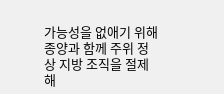가능성을 없애기 위해 종양과 함께 주위 정상 지방 조직을 절제해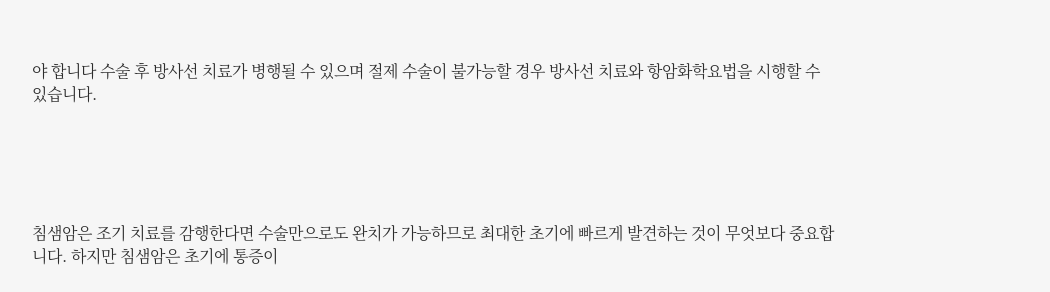야 합니다 수술 후 방사선 치료가 병행될 수 있으며 절제 수술이 불가능할 경우 방사선 치료와 항암화학요법을 시행할 수 있습니다.





침샘암은 조기 치료를 감행한다면 수술만으로도 완치가 가능하므로 최대한 초기에 빠르게 발견하는 것이 무엇보다 중요합니다. 하지만 침샘암은 초기에 통증이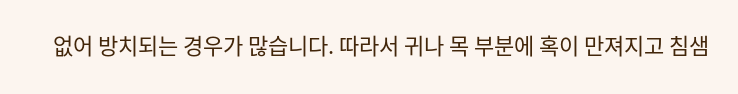없어 방치되는 경우가 많습니다. 따라서 귀나 목 부분에 혹이 만져지고 침샘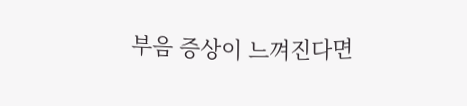부음 증상이 느껴진다면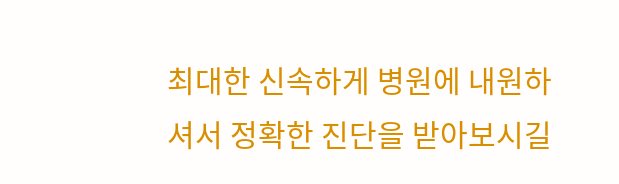최대한 신속하게 병원에 내원하셔서 정확한 진단을 받아보시길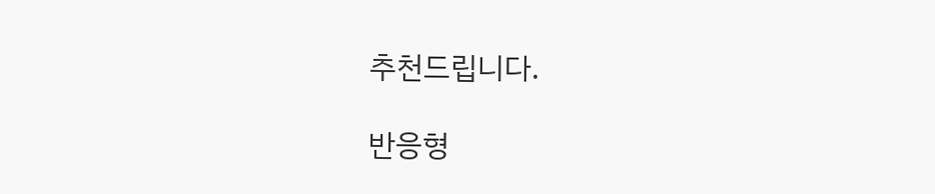추천드립니다.

반응형